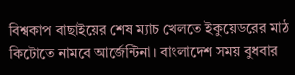বিশ্বকাপ বাছাইয়ের শেষ ম্যাচ খেলতে ইকুয়েডরের মাঠ কিটোতে নামবে আর্জেন্টিনা। বাংলাদেশ সময় বুধবার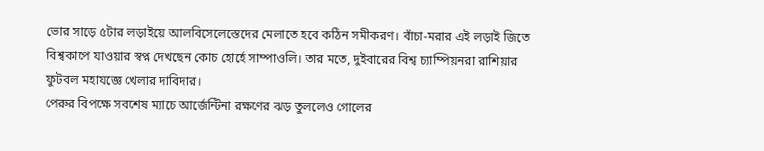ভোর সাড়ে ৫টার লড়াইয়ে আলবিসেলেস্তেদের মেলাতে হবে কঠিন সমীকরণ। বাঁচা-মরার এই লড়াই জিতে বিশ্বকাপে যাওয়ার স্বপ্ন দেখছেন কোচ হোর্হে সাম্পাওলি। তার মতে, দুইবারের বিশ্ব চ্যাম্পিয়নরা রাশিয়ার ফুটবল মহাযজ্ঞে খেলার দাবিদার।
পেরুর বিপক্ষে সবশেষ ম্যাচে আর্জেন্টিনা রক্ষণের ঝড় তুললেও গোলের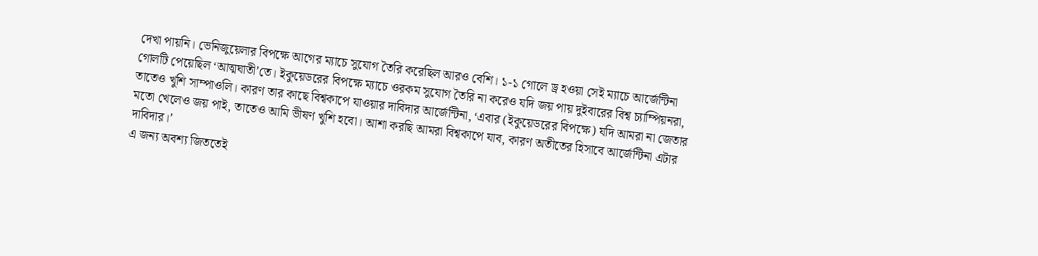দেখা পায়নি। ভেনিজুয়েলার বিপক্ষে আগের ম্যাচে সুযোগ তৈরি করেছিল আরও বেশি। ১-১ গোলে ড্র হওয়া সেই ম্যাচে আর্জেন্টিনা গোলটি পেয়েছিল ‘আত্মঘাতী’তে। ইকুয়েডরের বিপক্ষে ম্যাচে ওরকম সুযোগ তৈরি না করেও যদি জয় পায় দুইবারের বিশ্ব চ্যাম্পিয়নরা, তাতেও খুশি সাম্পাওলি। কারণ তার কাছে বিশ্বকাপে যাওয়ার দাবিদার আর্জেন্টিনা, ‘এবার (ইকুয়েডরের বিপক্ষে) যদি আমরা না জেতার মতো খেলেও জয় পাই, তাতেও আমি ভীষণ খুশি হবো। আশা করছি আমরা বিশ্বকাপে যাব, কারণ অতীতের হিসাবে আর্জেন্টিনা এটার দাবিদার।’
এ জন্য অবশ্য জিততেই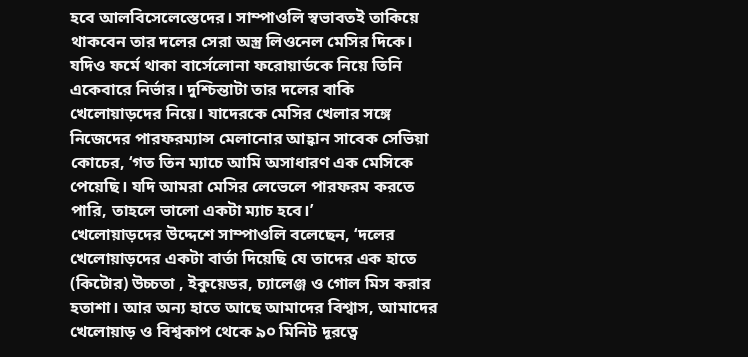হবে আলবিসেলেস্তেদের। সাম্পাওলি স্বভাবতই তাকিয়ে থাকবেন তার দলের সেরা অস্ত্র লিওনেল মেসির দিকে। যদিও ফর্মে থাকা বার্সেলোনা ফরোয়ার্ডকে নিয়ে তিনি একেবারে নির্ভার। দুশ্চিন্তাটা তার দলের বাকি খেলোয়াড়দের নিয়ে। যাদেরকে মেসির খেলার সঙ্গে নিজেদের পারফরম্যান্স মেলানোর আহ্বান সাবেক সেভিয়া কোচের, ‘গত তিন ম্যাচে আমি অসাধারণ এক মেসিকে পেয়েছি। যদি আমরা মেসির লেভেলে পারফরম করতে পারি, তাহলে ভালো একটা ম্যাচ হবে।’
খেলোয়াড়দের উদ্দেশে সাম্পাওলি বলেছেন, ‘দলের খেলোয়াড়দের একটা বার্তা দিয়েছি যে তাদের এক হাতে (কিটোর) উচ্চতা , ইকুয়েডর, চ্যালেঞ্জ ও গোল মিস করার হতাশা। আর অন্য হাতে আছে আমাদের বিশ্বাস, আমাদের খেলোয়াড় ও বিশ্বকাপ থেকে ৯০ মিনিট দূরত্বে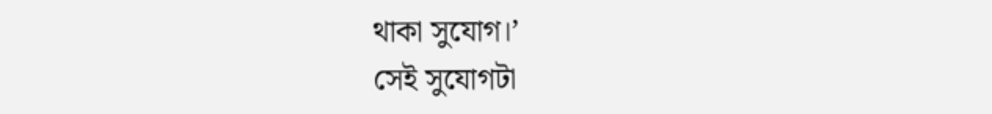থাকা সুযোগ।’
সেই সুযোগটা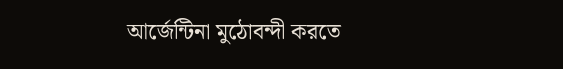আর্জেন্টিনা মুঠোবন্দী করতে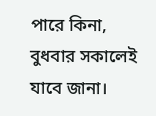পারে কিনা, বুধবার সকালেই যাবে জানা।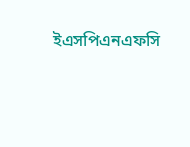ইএসপিএনএফসি